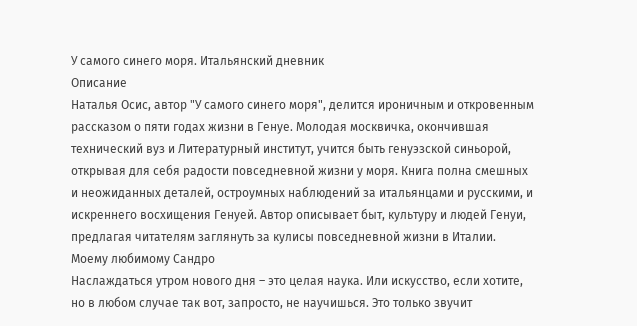У самого синего моря. Итальянский дневник
Описание
Наталья Осис, автор "У самого синего моря", делится ироничным и откровенным рассказом о пяти годах жизни в Генуе. Молодая москвичка, окончившая технический вуз и Литературный институт, учится быть генуэзской синьорой, открывая для себя радости повседневной жизни у моря. Книга полна смешных и неожиданных деталей, остроумных наблюдений за итальянцами и русскими, и искреннего восхищения Генуей. Автор описывает быт, культуру и людей Генуи, предлагая читателям заглянуть за кулисы повседневной жизни в Италии.
Моему любимому Сандро
Наслаждаться утром нового дня – это целая наука. Или искусство, если хотите, но в любом случае так вот, запросто, не научишься. Это только звучит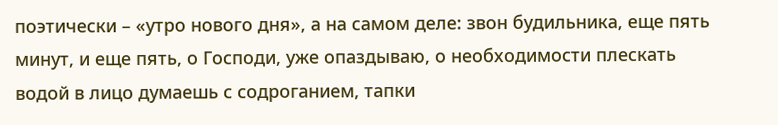поэтически – «утро нового дня», а на самом деле: звон будильника, еще пять минут, и еще пять, о Господи, уже опаздываю, о необходимости плескать водой в лицо думаешь с содроганием, тапки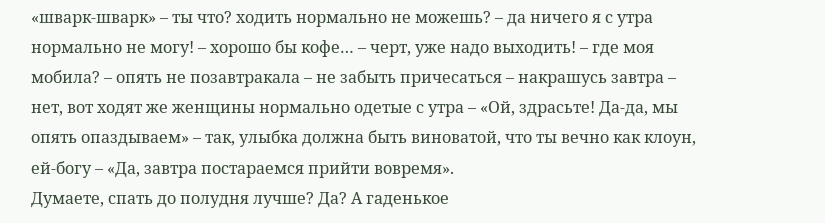«шварк-шварк» – ты что? ходить нормально не можешь? – да ничего я с утра нормально не могу! – хорошо бы кофе… – черт, уже надо выходить! – где моя мобила? – опять не позавтракала – не забыть причесаться – накрашусь завтра – нет, вот ходят же женщины нормально одетые с утра – «Ой, здрасьте! Да-да, мы опять опаздываем» – так, улыбка должна быть виноватой, что ты вечно как клоун, ей-богу – «Да, завтра постараемся прийти вовремя».
Думаете, спать до полудня лучше? Да? А гаденькое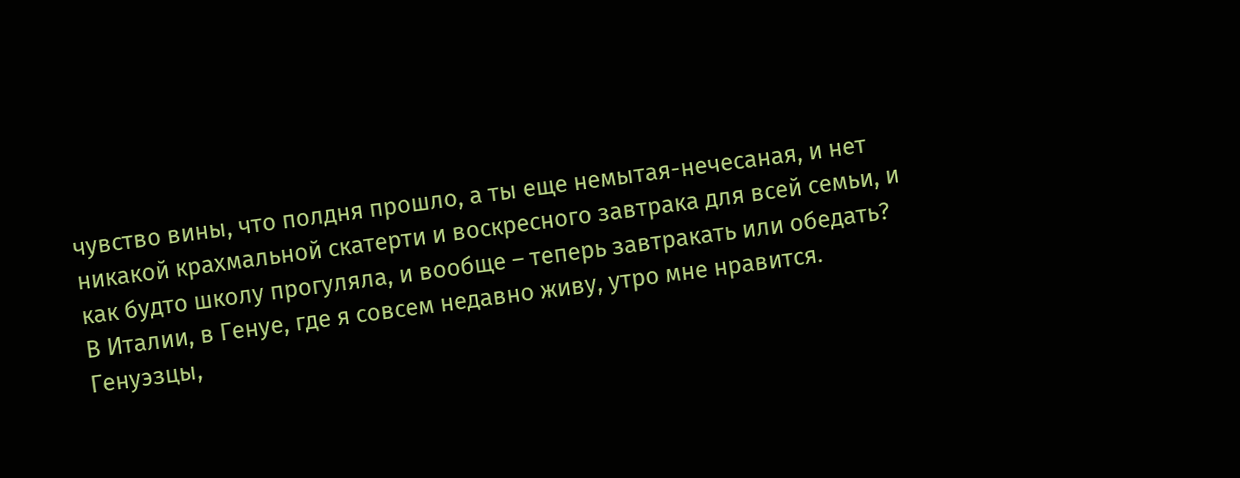чувство вины, что полдня прошло, а ты еще немытая-нечесаная, и нет никакой крахмальной скатерти и воскресного завтрака для всей семьи, и как будто школу прогуляла, и вообще – теперь завтракать или обедать?
В Италии, в Генуе, где я совсем недавно живу, утро мне нравится. Генуэзцы,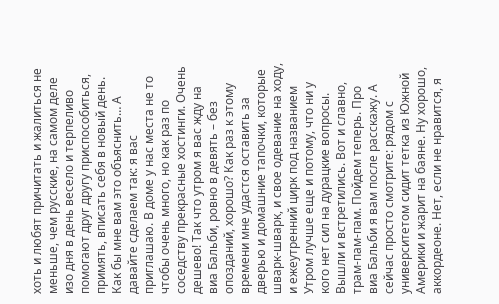хоть и любят причитать и жалиться не меньше, чем русские, на самом деле изо дня в день весело и терпеливо помогают друг другу приспособиться, примять, вписать себя в новый день.
Как бы мне вам это объяснить… А давайте сделаем так: я вас приглашаю. В доме у нас места не то чтобы очень много, но как раз по соседству прекрасные хостинги. Очень дешево! Так что утром я вас жду на виа Бальби, ровно в девять – без опозданий, хорошо? Как раз к этому времени мне удастся оставить за дверью и домашние тапочки, которые шварк-шварк, и свое одевание на ходу, и ежеутренний цирк под названием
Утром лучше еще и потому, что ни у кого нет сил на дурацкие вопросы. Вышли и встретились. Вот и славно, трам-пам-пам. Пойдем теперь. Про виа Бальби я вам после расскажу. А сейчас просто смотрите: рядом с университетом сидит тетка из Южной Америки и жарит на баяне. Ну хорошо, аккордеоне. Нет, если не нравится, я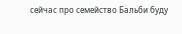сейчас про семейство Бальби буду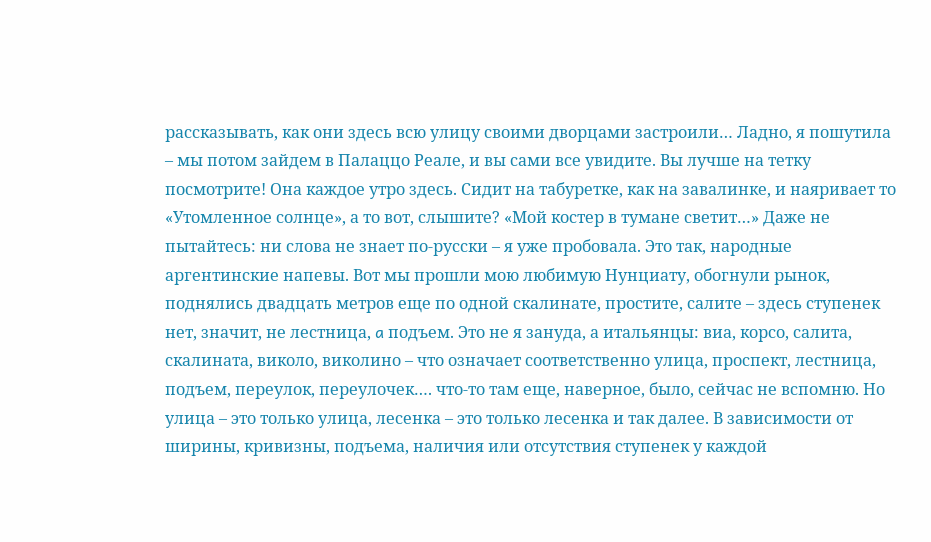рассказывать, как они здесь всю улицу своими дворцами застроили… Ладно, я пошутила – мы потом зайдем в Палаццо Реале, и вы сами все увидите. Вы лучше на тетку посмотрите! Она каждое утро здесь. Сидит на табуретке, как на завалинке, и наяривает то «Утомленное солнце», а то вот, слышите? «Мой костер в тумане светит…» Даже не пытайтесь: ни слова не знает по-русски – я уже пробовала. Это так, народные аргентинские напевы. Вот мы прошли мою любимую Нунциату, обогнули рынок, поднялись двадцать метров еще по одной скалинате, простите, салите – здесь ступенек нет, значит, не лестница, a подъем. Это не я зануда, а итальянцы: виа, корсо, салита, скалината, виколо, виколино – что означает соответственно улица, проспект, лестница, подъем, переулок, переулочек…. что-то там еще, наверное, было, сейчас не вспомню. Но улица – это только улица, лесенка – это только лесенка и так далее. В зависимости от ширины, кривизны, подъема, наличия или отсутствия ступенек у каждой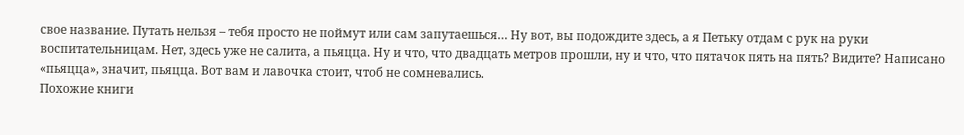свое название. Путать нельзя – тебя просто не поймут или сам запутаешься… Ну вот, вы подождите здесь, а я Петьку отдам с рук на руки воспитательницам. Нет, здесь уже не салита, а пьяцца. Ну и что, что двадцать метров прошли, ну и что, что пятачок пять на пять? Видите? Написано «пьяцца», значит, пьяцца. Вот вам и лавочка стоит, чтоб не сомневались.
Похожие книги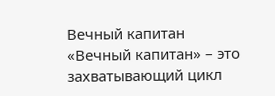Вечный капитан
«Вечный капитан» – это захватывающий цикл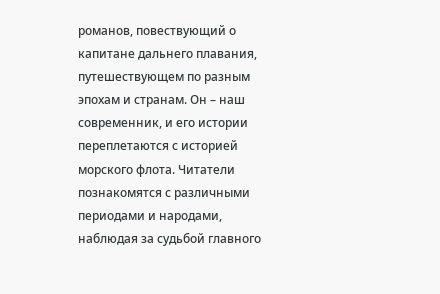романов, повествующий о капитане дальнего плавания, путешествующем по разным эпохам и странам. Он – наш современник, и его истории переплетаются с историей морского флота. Читатели познакомятся с различными периодами и народами, наблюдая за судьбой главного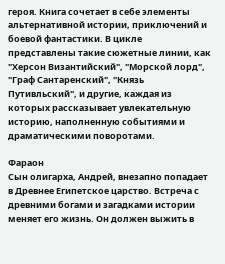героя. Книга сочетает в себе элементы альтернативной истории, приключений и боевой фантастики. В цикле представлены такие сюжетные линии, как "Херсон Византийский", "Морской лорд", "Граф Сантаренский", "Князь Путивльский", и другие, каждая из которых рассказывает увлекательную историю, наполненную событиями и драматическими поворотами.

Фараон
Сын олигарха, Андрей, внезапно попадает в Древнее Египетское царство. Встреча с древними богами и загадками истории меняет его жизнь. Он должен выжить в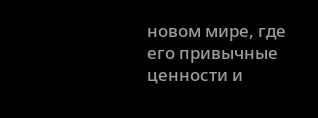новом мире, где его привычные ценности и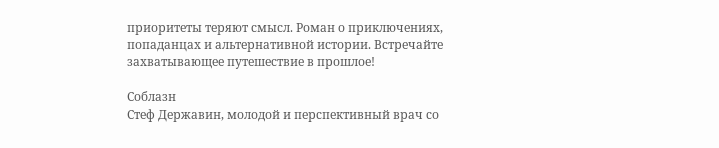приоритеты теряют смысл. Роман о приключениях, попаданцах и альтернативной истории. Встречайте захватывающее путешествие в прошлое!

Соблазн
Стеф Державин, молодой и перспективный врач со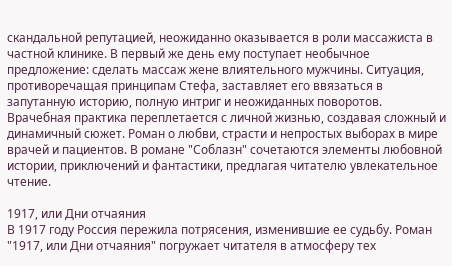скандальной репутацией, неожиданно оказывается в роли массажиста в частной клинике. В первый же день ему поступает необычное предложение: сделать массаж жене влиятельного мужчины. Ситуация, противоречащая принципам Стефа, заставляет его ввязаться в запутанную историю, полную интриг и неожиданных поворотов. Врачебная практика переплетается с личной жизнью, создавая сложный и динамичный сюжет. Роман о любви, страсти и непростых выборах в мире врачей и пациентов. В романе "Соблазн" сочетаются элементы любовной истории, приключений и фантастики, предлагая читателю увлекательное чтение.

1917, или Дни отчаяния
В 1917 году Россия пережила потрясения, изменившие ее судьбу. Роман "1917, или Дни отчаяния" погружает читателя в атмосферу тех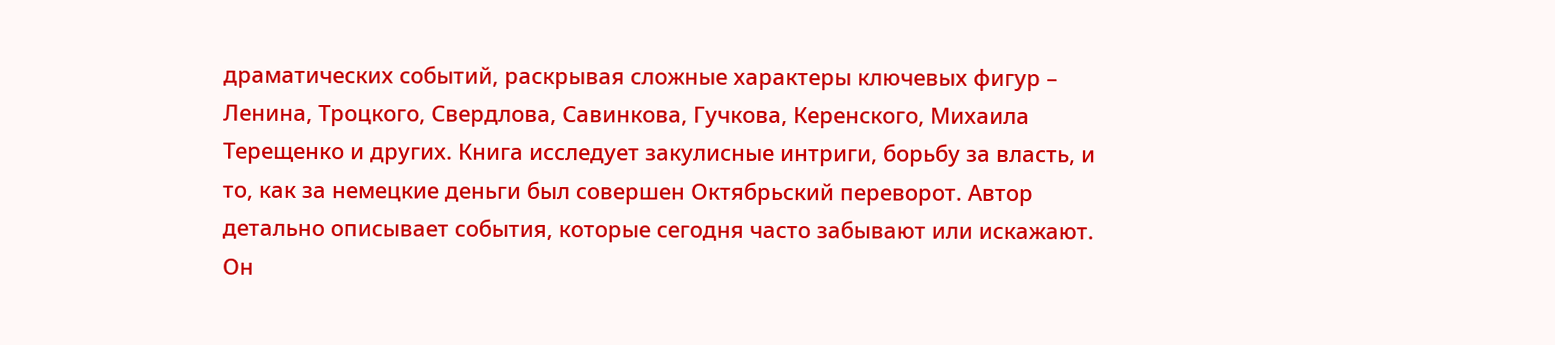драматических событий, раскрывая сложные характеры ключевых фигур – Ленина, Троцкого, Свердлова, Савинкова, Гучкова, Керенского, Михаила Терещенко и других. Книга исследует закулисные интриги, борьбу за власть, и то, как за немецкие деньги был совершен Октябрьский переворот. Автор детально описывает события, которые сегодня часто забывают или искажают. Он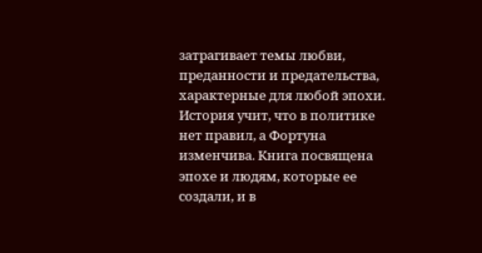затрагивает темы любви, преданности и предательства, характерные для любой эпохи. История учит, что в политике нет правил, а Фортуна изменчива. Книга посвящена эпохе и людям, которые ее создали, и в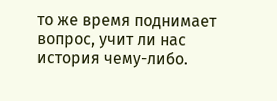то же время поднимает вопрос, учит ли нас история чему-либо.